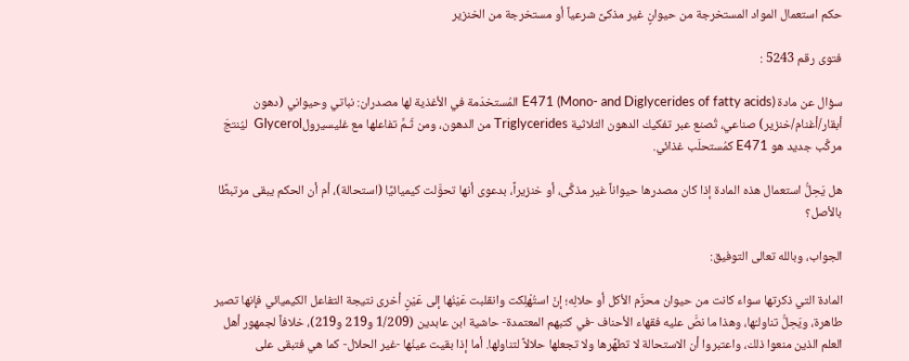حكم استعمال المواد المستخرجة من حيوانٍ غير مذكىً شرعياً أو مستخرجة من الخنزير

فتوى رقم 5243 :

سؤال عن مادة E471 (Mono- and Diglycerides of fatty acids) المُستخدَمة في الأغذية لها مصدران: نباتي وحيواني (دهون أبقار/أغنام/خنزير) صناعي، تُصنع عبر تفكيك الدهون الثلاثية Triglycerides من الدهون، ومن ثَـمَّ تفاعلها مع غليسيرولGlycerol  ليُنتجَ مركَّب جديد هو E471 كمُستحلَب غذائي.

هل يَحِلُّ استعمال هذه المادة إذا كان مصدرها حيواناً غير مذكَّى، أو خنزيراً، بدعوى أنها تحوَّلت كيميائيًا (استحالة)، أم أن الحكم يبقى مرتبطًا بالأصل؟

الجواب، وبالله تعالى التوفيق:

المادة التي ذكرتها سواء كانت من حيوان محرَّم الأكل أو حلالِه؛ إنْ استُهْلِكت وانقلبت عَيْنُها إلى عَيْنٍ أخرى نتيجة التفاعل الكيميائي فإنها تصير طاهرة، ويَحِلُّ تناولـُها، وهذا ما نصَّ عليه فقهاء الأحناف -في كتبهم المعتمدة- حاشية ابن عابدين (1/209 و219 و219)، خلافاً لجمهور أهل العلم الذين منعوا ذلك، واعتبروا أن الاستحالة لا تطهِّرها ولا تجعلها حلالاً لتناولها. أما إذا بقيت عينُها -غير الحلال- كما هي فتبقى على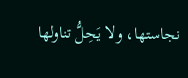نجاستها، ولا يَحِلُّ تناولها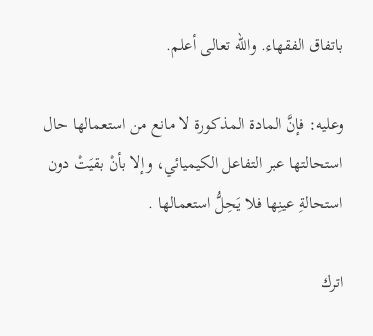باتفاق الفقهاء. والله تعالى أعلم.

وعليه: فإنَّ المادة المذكورة لا مانع من استعمالها حال استحالتها عبر التفاعل الكيميائي، وإلا بأنْ بقيَتْ دون استحالةِ عينِها فلا يَحِلُّ استعمالها .

اترك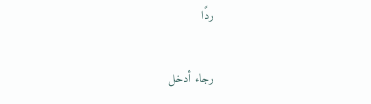ردًا

رجاء أدخل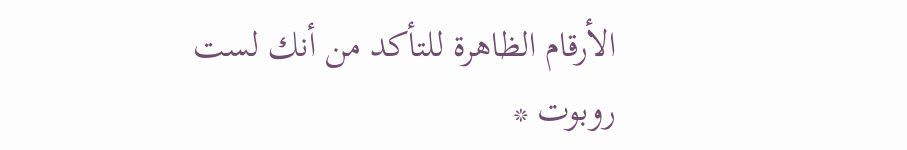الأرقام الظاهرة للتأكد من أنك لست روبوت *